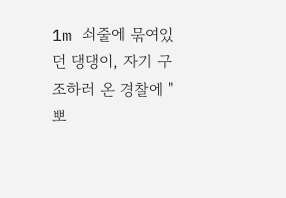1m 쇠줄에 묶여있던 댕댕이, 자기 구조하러 온 경찰에 "뽀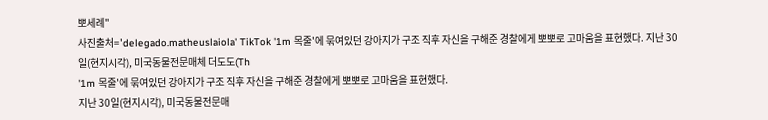뽀세례"
사진출처='delegado.matheuslaiola' TikTok '1m 목줄'에 묶여있던 강아지가 구조 직후 자신을 구해준 경찰에게 뽀뽀로 고마움을 표현했다. 지난 30일(현지시각), 미국동물전문매체 더도도(Th
'1m 목줄'에 묶여있던 강아지가 구조 직후 자신을 구해준 경찰에게 뽀뽀로 고마움을 표현했다.
지난 30일(현지시각), 미국동물전문매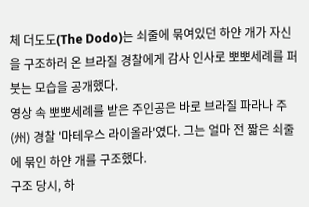체 더도도(The Dodo)는 쇠줄에 묶여있던 하얀 개가 자신을 구조하러 온 브라질 경찰에게 감사 인사로 뽀뽀세례를 퍼붓는 모습을 공개했다.
영상 속 뽀뽀세례를 받은 주인공은 바로 브라질 파라나 주(州) 경찰 '마테우스 라이올라'였다. 그는 얼마 전 짧은 쇠줄에 묶인 하얀 개를 구조했다.
구조 당시, 하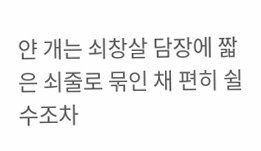얀 개는 쇠창살 담장에 짧은 쇠줄로 묶인 채 편히 쉴 수조차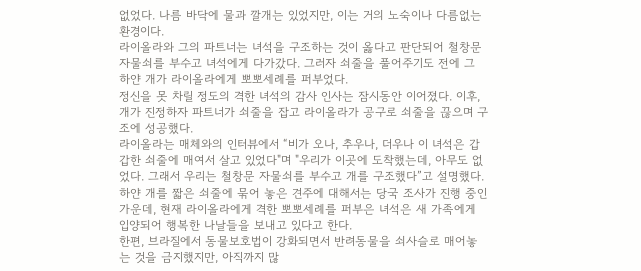없었다. 나름 바닥에 물과 깔개는 있었지만, 이는 거의 노숙이나 다름없는 환경이다.
라이올라와 그의 파트너는 녀석을 구조하는 것이 옳다고 판단되어 철창문 자물쇠를 부수고 녀석에게 다가갔다. 그러자 쇠줄을 풀어주기도 전에 그 하얀 개가 라이올라에게 뽀뽀세례를 퍼부었다.
정신을 못 차릴 정도의 격한 녀석의 감사 인사는 잠시동안 이어졌다. 이후, 개가 진정하자 파트너가 쇠줄을 잡고 라이올라가 공구로 쇠줄을 끊으며 구조에 성공했다.
라이올라는 매체와의 인터뷰에서 “비가 오나, 추우나, 더우나 이 녀석은 갑갑한 쇠줄에 매여서 살고 있었다"며 "우리가 이곳에 도착했는데, 아무도 없었다. 그래서 우리는 철창문 자물쇠를 부수고 개를 구조했다”고 설명했다.
하얀 개를 짧은 쇠줄에 묶어 놓은 견주에 대해서는 당국 조사가 진행 중인 가운데, 현재 라이올라에게 격한 뽀뽀세례를 퍼부은 녀석은 새 가족에게 입양되어 행복한 나날들을 보내고 있다고 한다.
한편, 브라질에서 동물보호법이 강화되면서 반려동물을 쇠사슬로 매어놓는 것을 금지했지만, 아직까지 많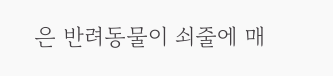은 반려동물이 쇠줄에 매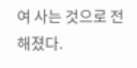여 사는 것으로 전해졌다.